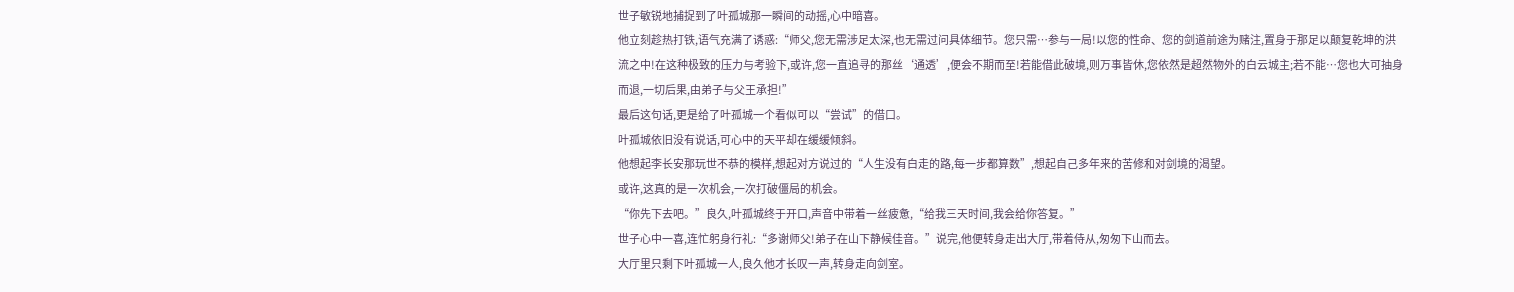世子敏锐地捕捉到了叶孤城那一瞬间的动摇,心中暗喜。
他立刻趁热打铁,语气充满了诱惑:“师父,您无需涉足太深,也无需过问具体细节。您只需…参与一局!以您的性命、您的剑道前途为赌注,置身于那足以颠复乾坤的洪流之中!在这种极致的压力与考验下,或许,您一直追寻的那丝‘通透’,便会不期而至!若能借此破境,则万事皆休,您依然是超然物外的白云城主;若不能…您也大可抽身而退,一切后果,由弟子与父王承担!”
最后这句话,更是给了叶孤城一个看似可以“尝试”的借口。
叶孤城依旧没有说话,可心中的天平却在缓缓倾斜。
他想起李长安那玩世不恭的模样,想起对方说过的“人生没有白走的路,每一步都算数”,想起自己多年来的苦修和对剑境的渴望。
或许,这真的是一次机会,一次打破僵局的机会。
“你先下去吧。”良久,叶孤城终于开口,声音中带着一丝疲惫,“给我三天时间,我会给你答复。”
世子心中一喜,连忙躬身行礼:“多谢师父!弟子在山下静候佳音。”说完,他便转身走出大厅,带着侍从,匆匆下山而去。
大厅里只剩下叶孤城一人,良久他才长叹一声,转身走向剑室。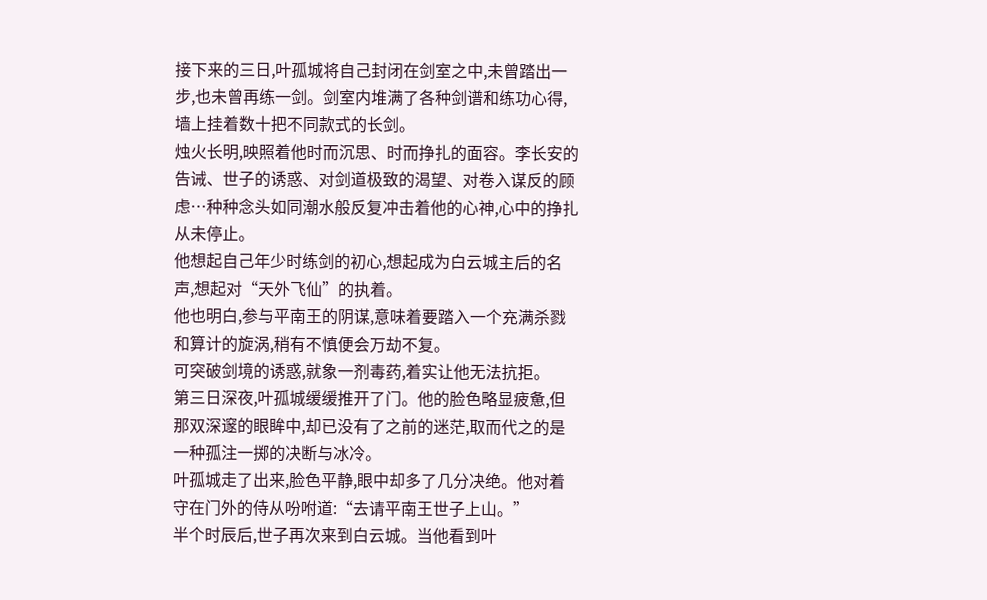接下来的三日,叶孤城将自己封闭在剑室之中,未曾踏出一步,也未曾再练一剑。剑室内堆满了各种剑谱和练功心得,墙上挂着数十把不同款式的长剑。
烛火长明,映照着他时而沉思、时而挣扎的面容。李长安的告诫、世子的诱惑、对剑道极致的渴望、对卷入谋反的顾虑…种种念头如同潮水般反复冲击着他的心神,心中的挣扎从未停止。
他想起自己年少时练剑的初心,想起成为白云城主后的名声,想起对“天外飞仙”的执着。
他也明白,参与平南王的阴谋,意味着要踏入一个充满杀戮和算计的旋涡,稍有不慎便会万劫不复。
可突破剑境的诱惑,就象一剂毒药,着实让他无法抗拒。
第三日深夜,叶孤城缓缓推开了门。他的脸色略显疲惫,但那双深邃的眼眸中,却已没有了之前的迷茫,取而代之的是一种孤注一掷的决断与冰冷。
叶孤城走了出来,脸色平静,眼中却多了几分决绝。他对着守在门外的侍从吩咐道:“去请平南王世子上山。”
半个时辰后,世子再次来到白云城。当他看到叶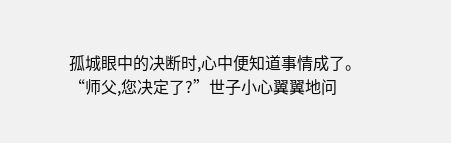孤城眼中的决断时,心中便知道事情成了。
“师父,您决定了?”世子小心翼翼地问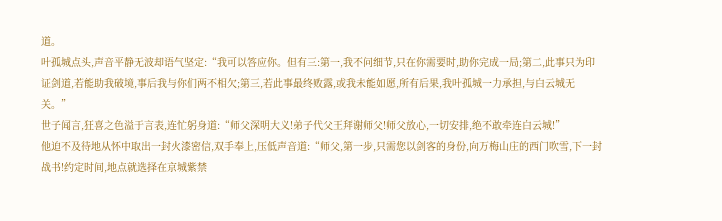道。
叶孤城点头,声音平静无波却语气坚定:“我可以答应你。但有三:第一,我不问细节,只在你需要时,助你完成一局;第二,此事只为印证剑道,若能助我破境,事后我与你们两不相欠;第三,若此事最终败露,或我未能如愿,所有后果,我叶孤城一力承担,与白云城无关。”
世子闻言,狂喜之色溢于言表,连忙躬身道:“师父深明大义!弟子代父王拜谢师父!师父放心,一切安排,绝不敢牵连白云城!”
他迫不及待地从怀中取出一封火漆密信,双手奉上,压低声音道:“师父,第一步,只需您以剑客的身份,向万梅山庄的西门吹雪,下一封战书!约定时间,地点就选择在京城紫禁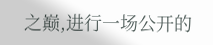之巅,进行一场公开的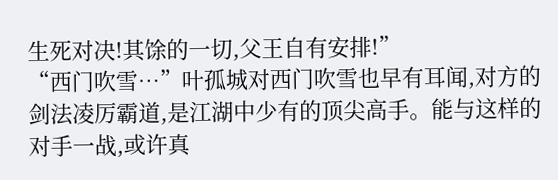生死对决!其馀的一切,父王自有安排!”
“西门吹雪…”叶孤城对西门吹雪也早有耳闻,对方的剑法凌厉霸道,是江湖中少有的顶尖高手。能与这样的对手一战,或许真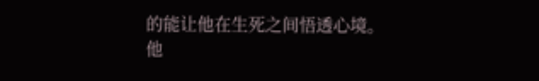的能让他在生死之间悟透心境。
他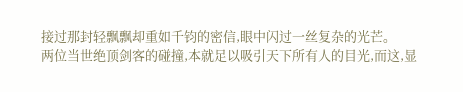接过那封轻飘飘却重如千钧的密信,眼中闪过一丝复杂的光芒。
两位当世绝顶剑客的碰撞,本就足以吸引天下所有人的目光,而这,显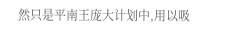然只是平南王庞大计划中,用以吸